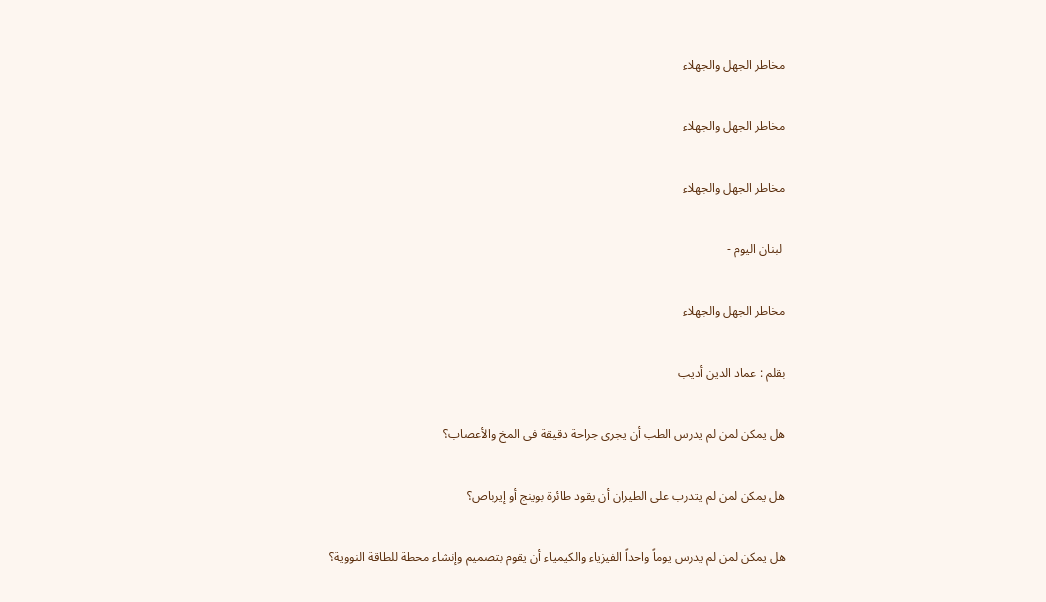مخاطر الجهل والجهلاء

مخاطر الجهل والجهلاء

مخاطر الجهل والجهلاء

 لبنان اليوم -

مخاطر الجهل والجهلاء

بقلم : عماد الدين أديب

هل يمكن لمن لم يدرس الطب أن يجرى جراحة دقيقة فى المخ والأعصاب؟

هل يمكن لمن لم يتدرب على الطيران أن يقود طائرة بوينج أو إيرباص؟

هل يمكن لمن لم يدرس يوماً واحداً الفيزياء والكيمياء أن يقوم بتصميم وإنشاء محطة للطاقة النووية؟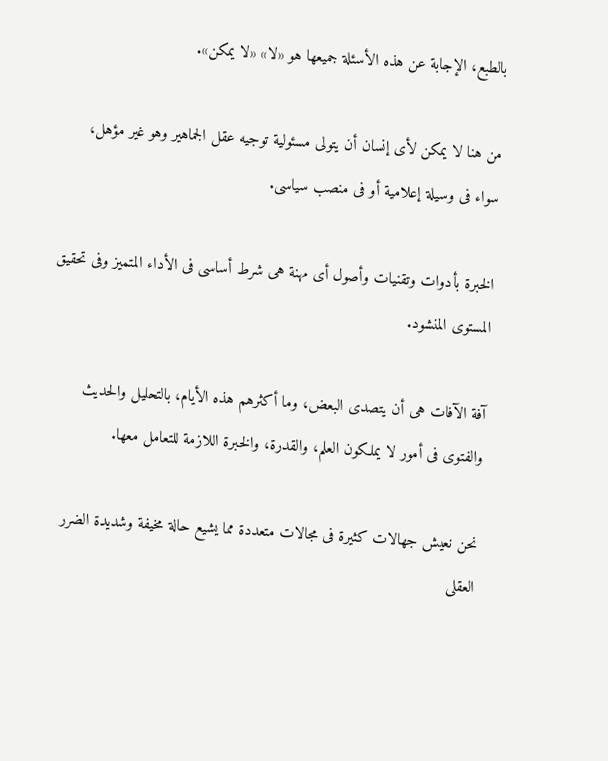بالطبع، الإجابة عن هذه الأسئلة جميعها هو «لا» «لا يمكن».

من هنا لا يمكن لأى إنسان أن يتولى مسئولية توجيه عقل الجماهير وهو غير مؤهل، سواء فى وسيلة إعلامية أو فى منصب سياسى.

الخبرة بأدوات وتقنيات وأصول أى مهنة هى شرط أساسى فى الأداء المتميز وفى تحقيق المستوى المنشود.

آفة الآفات هى أن يتصدى البعض، وما أكثرهم هذه الأيام، بالتحليل والحديث والفتوى فى أمور لا يملكون العلم، والقدرة، والخبرة اللازمة للتعامل معها.

نحن نعيش جهالات كثيرة فى مجالات متعددة مما يشيع حالة مخيفة وشديدة الضرر العقلى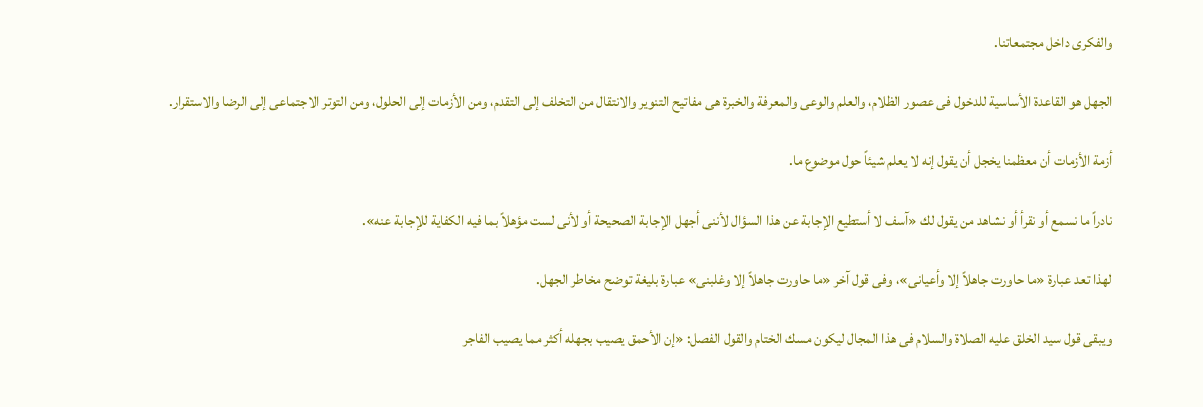والفكرى داخل مجتمعاتنا.

الجهل هو القاعدة الأساسية للدخول فى عصور الظلام، والعلم والوعى والمعرفة والخبرة هى مفاتيح التنوير والانتقال من التخلف إلى التقدم، ومن الأزمات إلى الحلول، ومن التوتر الاجتماعى إلى الرضا والاستقرار.

أزمة الأزمات أن معظمنا يخجل أن يقول إنه لا يعلم شيئاً حول موضوع ما.

نادراً ما نسمع أو نقرأ أو نشاهد من يقول لك «آسف لا أستطيع الإجابة عن هذا السؤال لأننى أجهل الإجابة الصحيحة أو لأنى لست مؤهلاً بما فيه الكفاية للإجابة عنه».

لهذا تعد عبارة «ما حاورت جاهلاً إلا وأعيانى»، وفى قول آخر «ما حاورت جاهلاً إلا وغلبنى» عبارة بليغة توضح مخاطر الجهل.

ويبقى قول سيد الخلق عليه الصلاة والسلام فى هذا المجال ليكون مسك الختام والقول الفصل: «إن الأحمق يصيب بجهله أكثر مما يصيب الفاجر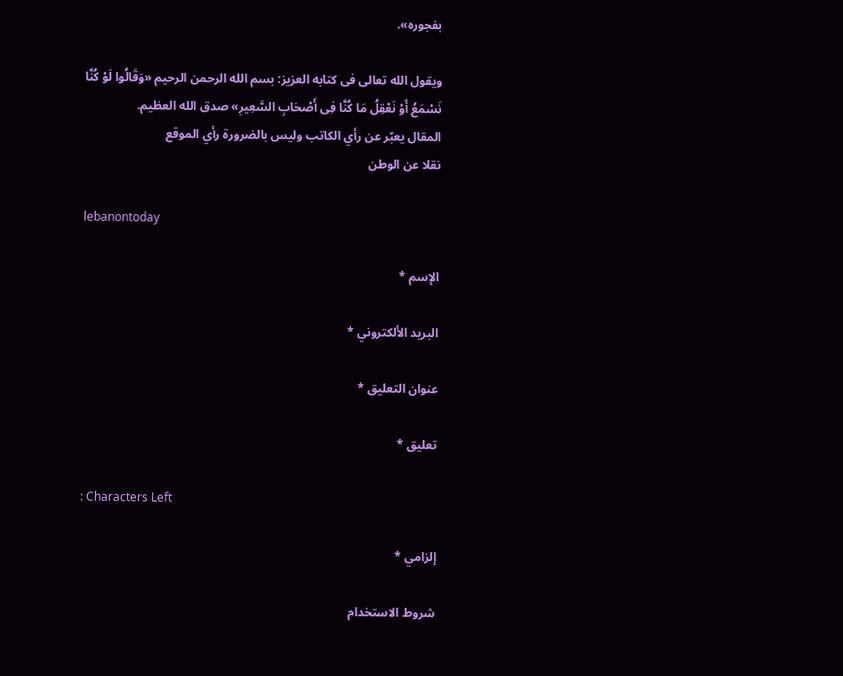بفجوره».

ويقول الله تعالى فى كتابه العزيز: بسم الله الرحمن الرحيم «وَقَالُوا لَوْ كُنَّا نَسْمَعُ أَوْ نَعْقِلُ مَا كُنَّا فِى أَصْحَابِ السَّعِيرِ» صدق الله العظيم.
المقال يعبّر عن رأي الكاتب وليس بالضرورة رأي الموقع
نقلا عن الوطن

lebanontoday

الإسم *

البريد الألكتروني *

عنوان التعليق *

تعليق *

: Characters Left

إلزامي *

شروط الاستخدام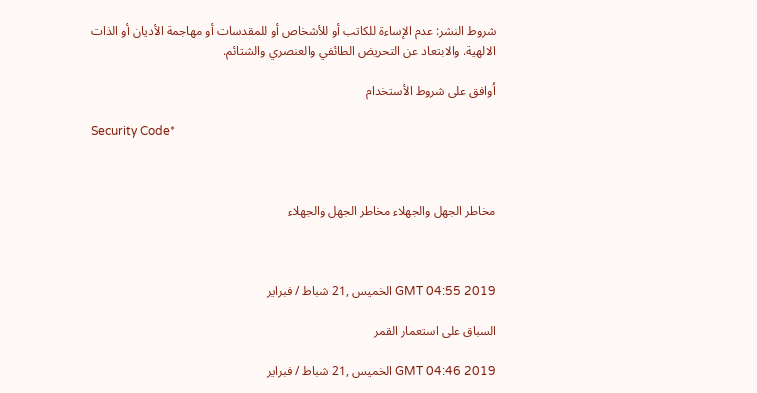شروط النشر: عدم الإساءة للكاتب أو للأشخاص أو للمقدسات أو مهاجمة الأديان أو الذات الالهية. والابتعاد عن التحريض الطائفي والعنصري والشتائم.

اُوافق على شروط الأستخدام

Security Code*



مخاطر الجهل والجهلاء مخاطر الجهل والجهلاء



GMT 04:55 2019 الخميس ,21 شباط / فبراير

السباق على استعمار القمر

GMT 04:46 2019 الخميس ,21 شباط / فبراير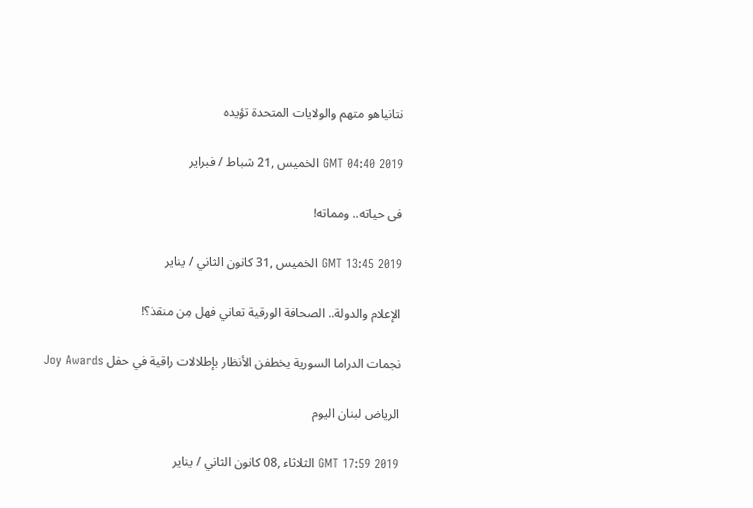نتانياهو متهم والولايات المتحدة تؤيده

GMT 04:40 2019 الخميس ,21 شباط / فبراير

فى حياته.. ومماته!

GMT 13:45 2019 الخميس ,31 كانون الثاني / يناير

الإعلام والدولة.. الصحافة الورقية تعاني فهل مِن منقذ؟!

نجمات الدراما السورية يخطفن الأنظار بإطلالات راقية في حفل Joy Awards

الرياض لبنان اليوم

GMT 17:59 2019 الثلاثاء ,08 كانون الثاني / يناير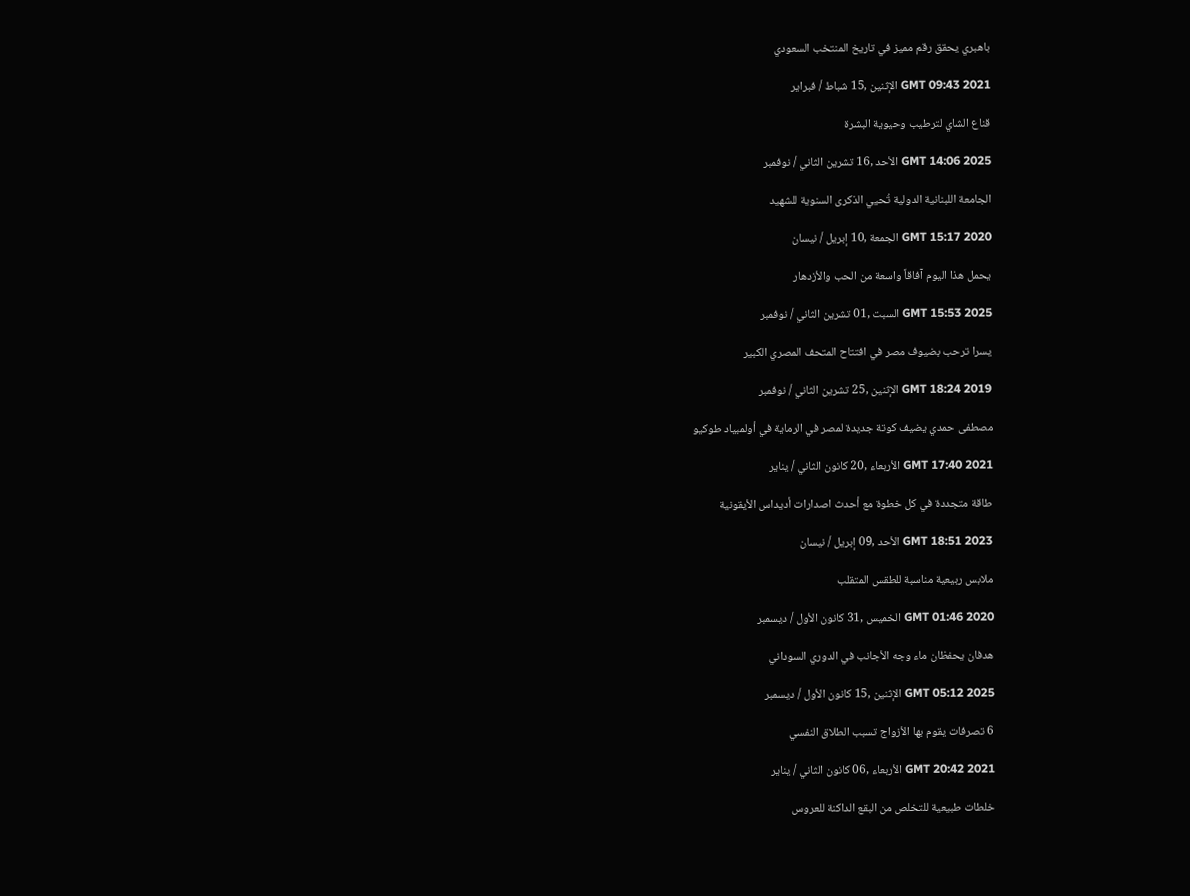باهبري يحقق رقم مميز في تاريخ المنتخب السعودي

GMT 09:43 2021 الإثنين ,15 شباط / فبراير

قناع الشاي لترطيب وحيوية البشرة

GMT 14:06 2025 الأحد ,16 تشرين الثاني / نوفمبر

الجامعة اللبنانية الدولية تُحيي الذكرى السنوية للشهيد

GMT 15:17 2020 الجمعة ,10 إبريل / نيسان

يحمل هذا اليوم آفاقاً واسعة من الحب والأزدهار

GMT 15:53 2025 السبت ,01 تشرين الثاني / نوفمبر

يسرا ترحب بضيوف مصر في افتتاح المتحف المصري الكبير

GMT 18:24 2019 الإثنين ,25 تشرين الثاني / نوفمبر

مصطفى حمدي يضيف كوتة جديدة لمصر في الرماية في أولمبياد طوكيو

GMT 17:40 2021 الأربعاء ,20 كانون الثاني / يناير

طاقة متجددة في كل خطوة مع أحدث اصدارات أديداس الأيقونية

GMT 18:51 2023 الأحد ,09 إبريل / نيسان

ملابس ربيعية مناسبة للطقس المتقلب

GMT 01:46 2020 الخميس ,31 كانون الأول / ديسمبر

هدفان يحفظان ماء وجه الأجانب في الدوري السوداني

GMT 05:12 2025 الإثنين ,15 كانون الأول / ديسمبر

6 تصرفات يقوم بها الأزواج تسبب الطلاق النفسي

GMT 20:42 2021 الأربعاء ,06 كانون الثاني / يناير

خلطات طبيعية للتخلص من البقع الداكنة للعروس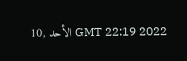GMT 22:19 2022 الأحد ,10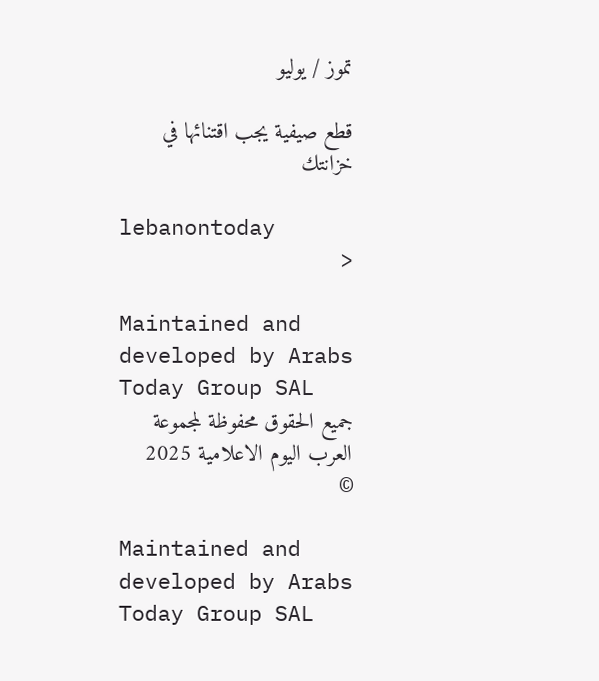تموز / يوليو

قطع صيفية يجب اقتنائها في خزانتك

lebanontoday
<

Maintained and developed by Arabs Today Group SAL
جميع الحقوق محفوظة لمجموعة العرب اليوم الاعلامية 2025 ©

Maintained and developed by Arabs Today Group SAL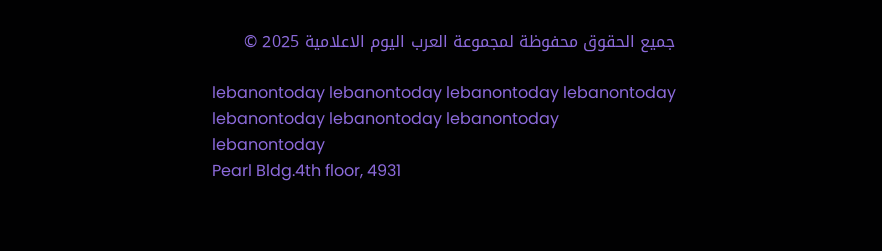جميع الحقوق محفوظة لمجموعة العرب اليوم الاعلامية 2025 ©

lebanontoday lebanontoday lebanontoday lebanontoday
lebanontoday lebanontoday lebanontoday
lebanontoday
Pearl Bldg.4th floor, 4931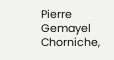Pierre Gemayel Chorniche,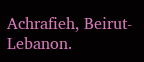Achrafieh, Beirut- Lebanon.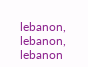lebanon, lebanon, lebanon